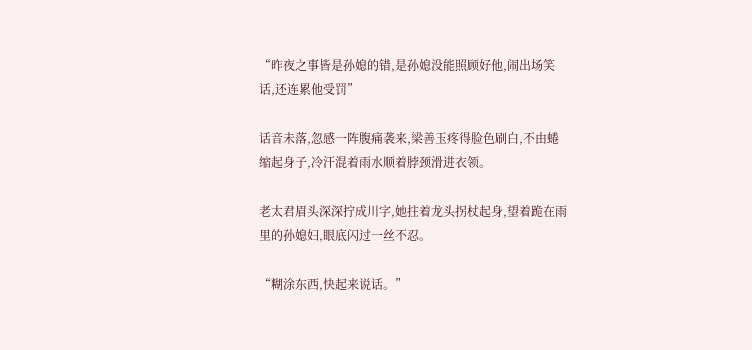“昨夜之事皆是孙媳的错,是孙媳没能照顾好他,闹出场笑话,还连累他受罚”

话音未落,忽感一阵腹痛袭来,梁善玉疼得脸色刷白,不由蜷缩起身子,冷汗混着雨水顺着脖颈滑进衣领。

老太君眉头深深拧成川字,她拄着龙头拐杖起身,望着跪在雨里的孙媳妇,眼底闪过一丝不忍。

“糊涂东西,快起来说话。”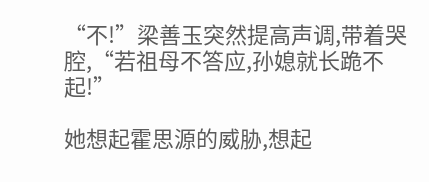“不!”梁善玉突然提高声调,带着哭腔,“若祖母不答应,孙媳就长跪不起!”

她想起霍思源的威胁,想起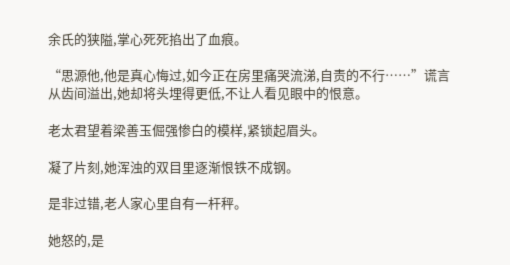余氏的狭隘,掌心死死掐出了血痕。

“思源他,他是真心悔过,如今正在房里痛哭流涕,自责的不行……”谎言从齿间溢出,她却将头埋得更低,不让人看见眼中的恨意。

老太君望着梁善玉倔强惨白的模样,紧锁起眉头。

凝了片刻,她浑浊的双目里逐渐恨铁不成钢。

是非过错,老人家心里自有一杆秤。

她怒的,是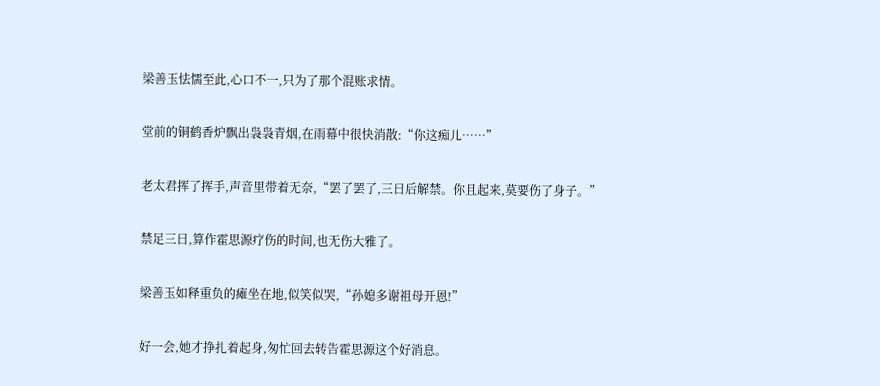梁善玉怯懦至此,心口不一,只为了那个混账求情。

堂前的铜鹤香炉飘出袅袅青烟,在雨幕中很快消散:“你这痴儿……”

老太君挥了挥手,声音里带着无奈,“罢了罢了,三日后解禁。你且起来,莫要伤了身子。”

禁足三日,算作霍思源疗伤的时间,也无伤大雅了。

梁善玉如释重负的瘫坐在地,似笑似哭,“孙媳多谢祖母开恩!”

好一会,她才挣扎着起身,匆忙回去转告霍思源这个好消息。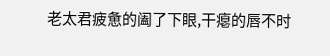老太君疲惫的阖了下眼,干瘪的唇不时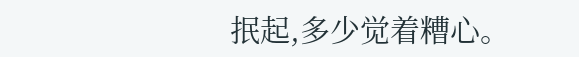抿起,多少觉着糟心。